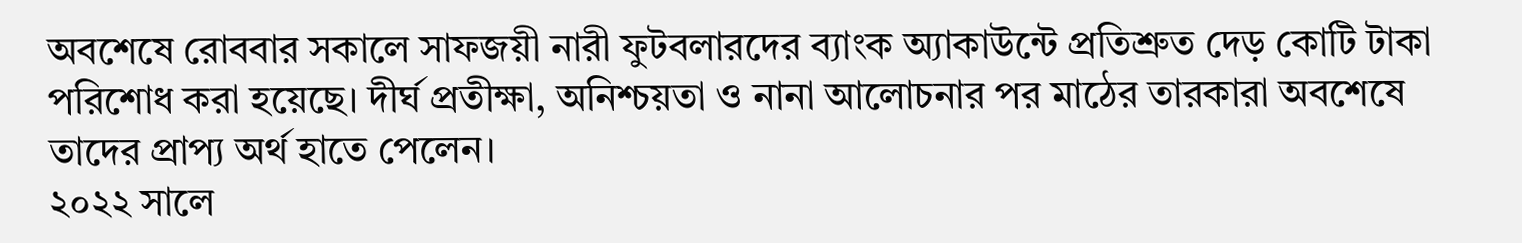অবশেষে রোববার সকালে সাফজয়ী নারী ফুটবলারদের ব্যাংক অ্যাকাউন্টে প্রতিশ্রুত দেড় কোটি টাকা পরিশোধ করা হয়েছে। দীর্ঘ প্রতীক্ষা, অনিশ্চয়তা ও নানা আলোচনার পর মাঠের তারকারা অবশেষে তাদের প্রাপ্য অর্থ হাতে পেলেন।
২০২২ সালে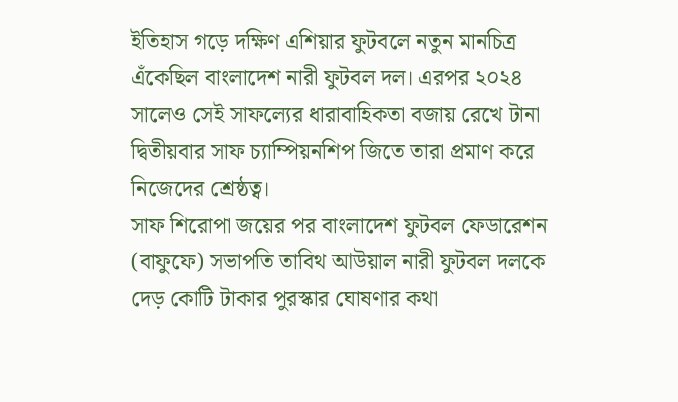ইতিহাস গড়ে দক্ষিণ এশিয়ার ফুটবলে নতুন মানচিত্র এঁকেছিল বাংলাদেশ নারী ফুটবল দল। এরপর ২০২৪ সালেও সেই সাফল্যের ধারাবাহিকতা বজায় রেখে টানা দ্বিতীয়বার সাফ চ্যাম্পিয়নশিপ জিতে তারা প্রমাণ করে নিজেদের শ্রেষ্ঠত্ব।
সাফ শিরোপা জয়ের পর বাংলাদেশ ফুটবল ফেডারেশন (বাফুফে) সভাপতি তাবিথ আউয়াল নারী ফুটবল দলকে দেড় কোটি টাকার পুরস্কার ঘোষণার কথা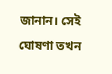জানান। সেই ঘোষণা তখন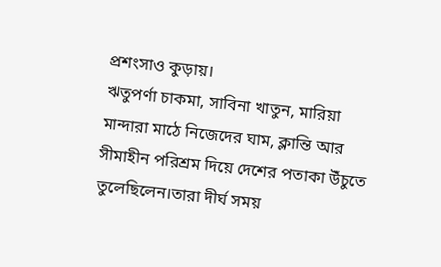প্রশংসাও কুড়ায়।
ঋতুপর্ণা চাকমা, সাবিনা খাতুন, মারিয়া মান্দারা মাঠে নিজেদের ঘাম, ক্লান্তি আর সীমাহীন পরিশ্রম দিয়ে দেশের পতাকা উঁচুতে তুলেছিলেন।তারা দীর্ঘ সময়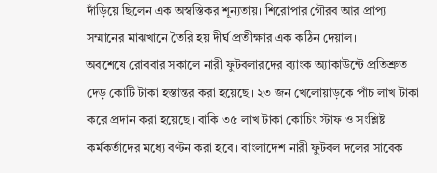দাঁড়িয়ে ছিলেন এক অস্বস্তিকর শূন্যতায়। শিরোপার গৌরব আর প্রাপ্য সম্মানের মাঝখানে তৈরি হয় দীর্ঘ প্রতীক্ষার এক কঠিন দেয়াল।
অবশেষে রোববার সকালে নারী ফুটবলারদের ব্যাংক অ্যাকাউন্টে প্রতিশ্রুত দেড় কোটি টাকা হস্তান্তর করা হয়েছে। ২৩ জন খেলোয়াড়কে পাঁচ লাখ টাকা করে প্রদান করা হয়েছে। বাকি ৩৫ লাখ টাকা কোচিং স্টাফ ও সংশ্লিষ্ট কর্মকর্তাদের মধ্যে বণ্টন করা হবে। বাংলাদেশ নারী ফুটবল দলের সাবেক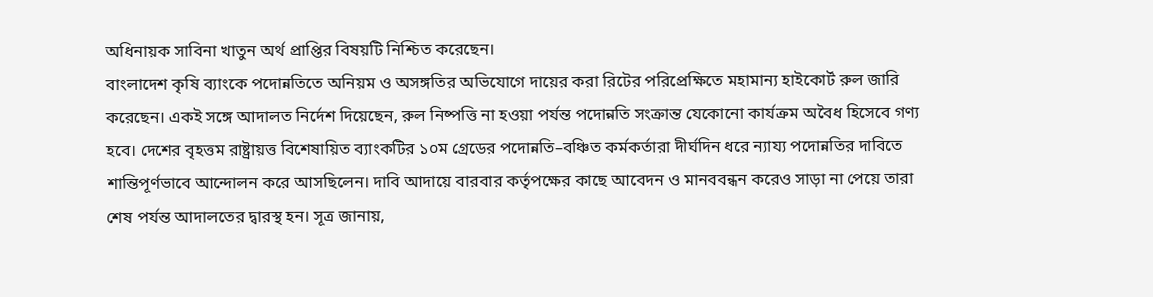অধিনায়ক সাবিনা খাতুন অর্থ প্রাপ্তির বিষয়টি নিশ্চিত করেছেন।
বাংলাদেশ কৃষি ব্যাংকে পদোন্নতিতে অনিয়ম ও অসঙ্গতির অভিযোগে দায়ের করা রিটের পরিপ্রেক্ষিতে মহামান্য হাইকোর্ট রুল জারি করেছেন। একই সঙ্গে আদালত নির্দেশ দিয়েছেন, রুল নিষ্পত্তি না হওয়া পর্যন্ত পদোন্নতি সংক্রান্ত যেকোনো কার্যক্রম অবৈধ হিসেবে গণ্য হবে। দেশের বৃহত্তম রাষ্ট্রায়ত্ত বিশেষায়িত ব্যাংকটির ১০ম গ্রেডের পদোন্নতি–বঞ্চিত কর্মকর্তারা দীর্ঘদিন ধরে ন্যায্য পদোন্নতির দাবিতে শান্তিপূর্ণভাবে আন্দোলন করে আসছিলেন। দাবি আদায়ে বারবার কর্তৃপক্ষের কাছে আবেদন ও মানববন্ধন করেও সাড়া না পেয়ে তারা শেষ পর্যন্ত আদালতের দ্বারস্থ হন। সূত্র জানায়,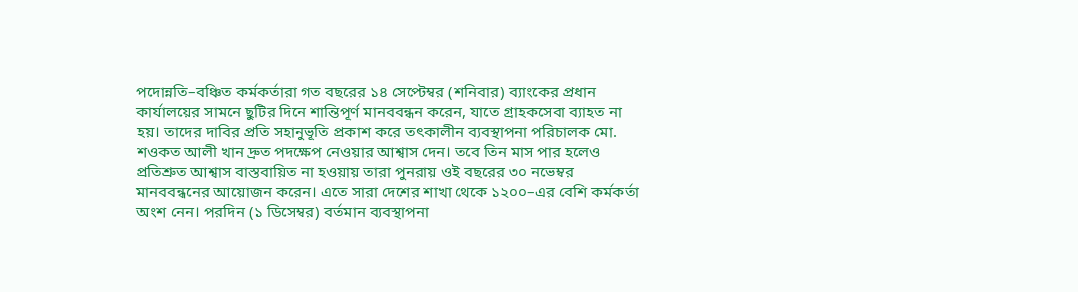পদোন্নতি–বঞ্চিত কর্মকর্তারা গত বছরের ১৪ সেপ্টেম্বর (শনিবার) ব্যাংকের প্রধান কার্যালয়ের সামনে ছুটির দিনে শান্তিপূর্ণ মানববন্ধন করেন, যাতে গ্রাহকসেবা ব্যাহত না হয়। তাদের দাবির প্রতি সহানুভূতি প্রকাশ করে তৎকালীন ব্যবস্থাপনা পরিচালক মো. শওকত আলী খান দ্রুত পদক্ষেপ নেওয়ার আশ্বাস দেন। তবে তিন মাস পার হলেও প্রতিশ্রুত আশ্বাস বাস্তবায়িত না হওয়ায় তারা পুনরায় ওই বছরের ৩০ নভেম্বর মানববন্ধনের আয়োজন করেন। এতে সারা দেশের শাখা থেকে ১২০০–এর বেশি কর্মকর্তা অংশ নেন। পরদিন (১ ডিসেম্বর) বর্তমান ব্যবস্থাপনা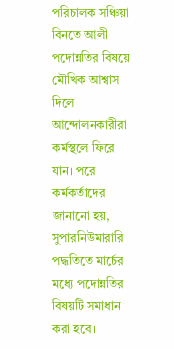পরিচালক সঞ্চিয়া বিনতে আলী পদোন্নতির বিষয়ে মৌখিক আশ্বাস দিলে আন্দোলনকারীরা কর্মস্থলে ফিরে যান। পরে কর্মকর্তাদের জানানো হয়, সুপারনিউমারারি পদ্ধতিতে মার্চের মধ্যে পদোন্নতির বিষয়টি সমাধান করা হবে।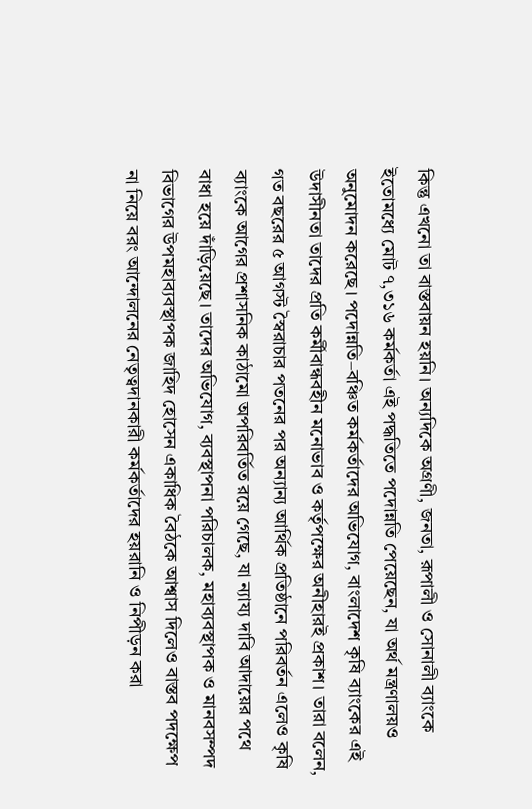কিন্তু এখনো তা বাস্তবায়ন হয়নি। অন্যদিকে অগ্রণী, জনতা, রূপালী ও সোনালী ব্যাংকে ইতোমধ্যে মোট ৭,৩১৬ কর্মকর্তা এই পদ্ধতিতে পদোন্নতি পেয়েছেন, যা অর্থ মন্ত্রণালয়ও অনুমোদন করেছে। পদোন্নতি–বঞ্চিত কর্মকর্তাদের অভিযোগ, বাংলাদেশ কৃষি ব্যাংকের এই উদাসীনতা তাদের প্রতি কর্মীবান্ধবহীন মনোভাব ও কর্তৃপক্ষের অনীহারই প্রকাশ। তারা বলেন, গত বছরের ৫ আগস্ট স্বৈরাচার পতনের পর অন্যান্য আর্থিক প্রতিষ্ঠানে পরিবর্তন এলেও কৃষি ব্যাংকে আগের প্রশাসনিক কাঠামো অপরিবর্তিত রয়ে গেছে, যা ন্যায্য দাবি আদায়ের পথে বাধা হয়ে দাঁড়িয়েছে। তাদের অভিযোগ, ব্যবস্থাপনা পরিচালক, মহাব্যবস্থাপক ও মানবসম্পদ বিভাগের উপমহাব্যবস্থাপক জাহিদ হোসেন একাধিক বৈঠকে আশ্বাস দিলেও বাস্তব পদক্ষেপ না নিয়ে বরং আন্দোলনের নেতৃত্বদানকারী কর্মকর্তাদের হয়রানি ও নিপীড়ন করা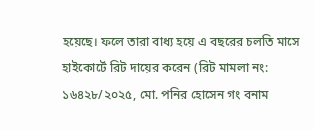হয়েছে। ফলে তারা বাধ্য হয়ে এ বছরের চলতি মাসে হাইকোর্টে রিট দায়ের করেন (রিট মামলা নং: ১৬৪২৮/২০২৫, মো. পনির হোসেন গং বনাম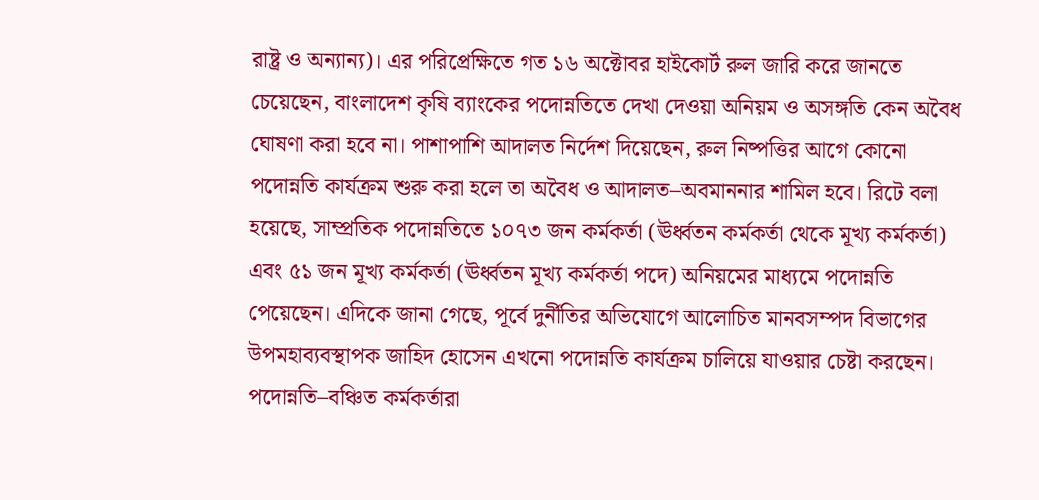রাষ্ট্র ও অন্যান্য)। এর পরিপ্রেক্ষিতে গত ১৬ অক্টোবর হাইকোর্ট রুল জারি করে জানতে চেয়েছেন, বাংলাদেশ কৃষি ব্যাংকের পদোন্নতিতে দেখা দেওয়া অনিয়ম ও অসঙ্গতি কেন অবৈধ ঘোষণা করা হবে না। পাশাপাশি আদালত নির্দেশ দিয়েছেন, রুল নিষ্পত্তির আগে কোনো পদোন্নতি কার্যক্রম শুরু করা হলে তা অবৈধ ও আদালত–অবমাননার শামিল হবে। রিটে বলা হয়েছে, সাম্প্রতিক পদোন্নতিতে ১০৭৩ জন কর্মকর্তা (ঊর্ধ্বতন কর্মকর্তা থেকে মূখ্য কর্মকর্তা) এবং ৫১ জন মূখ্য কর্মকর্তা (ঊর্ধ্বতন মূখ্য কর্মকর্তা পদে) অনিয়মের মাধ্যমে পদোন্নতি পেয়েছেন। এদিকে জানা গেছে, পূর্বে দুর্নীতির অভিযোগে আলোচিত মানবসম্পদ বিভাগের উপমহাব্যবস্থাপক জাহিদ হোসেন এখনো পদোন্নতি কার্যক্রম চালিয়ে যাওয়ার চেষ্টা করছেন। পদোন্নতি–বঞ্চিত কর্মকর্তারা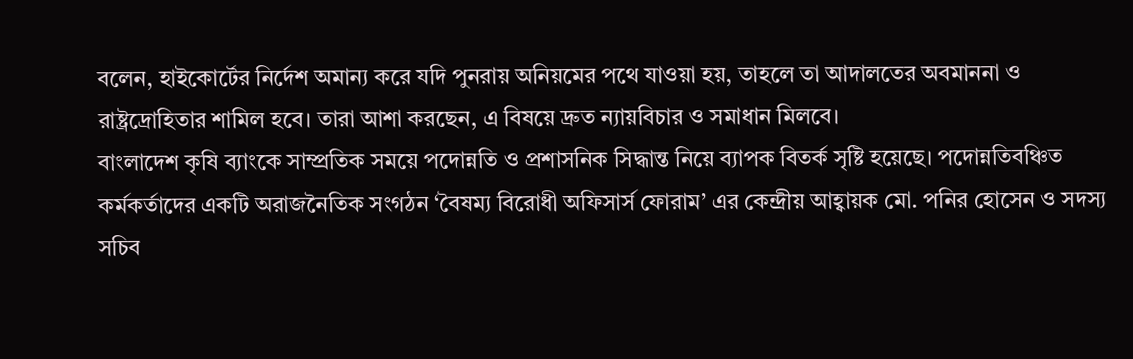বলেন, হাইকোর্টের নির্দেশ অমান্য করে যদি পুনরায় অনিয়মের পথে যাওয়া হয়, তাহলে তা আদালতের অবমাননা ও রাষ্ট্রদ্রোহিতার শামিল হবে। তারা আশা করছেন, এ বিষয়ে দ্রুত ন্যায়বিচার ও সমাধান মিলবে।
বাংলাদেশ কৃষি ব্যাংকে সাম্প্রতিক সময়ে পদোন্নতি ও প্রশাসনিক সিদ্ধান্ত নিয়ে ব্যাপক বিতর্ক সৃষ্টি হয়েছে। পদোন্নতিবঞ্চিত কর্মকর্তাদের একটি অরাজনৈতিক সংগঠন ‘বৈষম্য বিরোধী অফিসার্স ফোরাম’ এর কেন্দ্রীয় আহ্বায়ক মো. পনির হোসেন ও সদস্য সচিব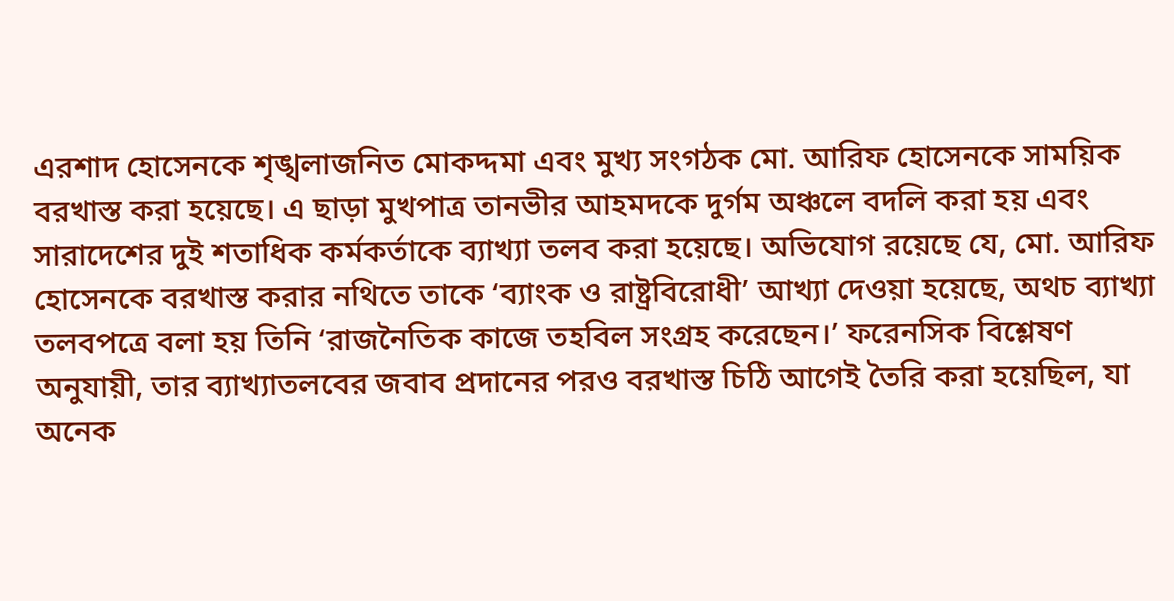এরশাদ হোসেনকে শৃঙ্খলাজনিত মোকদ্দমা এবং মুখ্য সংগঠক মো. আরিফ হোসেনকে সাময়িক বরখাস্ত করা হয়েছে। এ ছাড়া মুখপাত্র তানভীর আহমদকে দুর্গম অঞ্চলে বদলি করা হয় এবং সারাদেশের দুই শতাধিক কর্মকর্তাকে ব্যাখ্যা তলব করা হয়েছে। অভিযোগ রয়েছে যে, মো. আরিফ হোসেনকে বরখাস্ত করার নথিতে তাকে ‘ব্যাংক ও রাষ্ট্রবিরোধী’ আখ্যা দেওয়া হয়েছে, অথচ ব্যাখ্যা তলবপত্রে বলা হয় তিনি ‘রাজনৈতিক কাজে তহবিল সংগ্রহ করেছেন।’ ফরেনসিক বিশ্লেষণ অনুযায়ী, তার ব্যাখ্যাতলবের জবাব প্রদানের পরও বরখাস্ত চিঠি আগেই তৈরি করা হয়েছিল, যা অনেক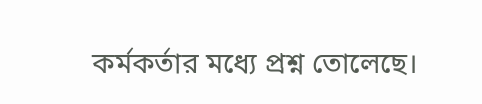কর্মকর্তার মধ্যে প্রশ্ন তোলেছে।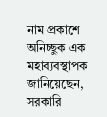নাম প্রকাশে অনিচ্ছুক এক মহাব্যবস্থাপক জানিয়েছেন, সরকারি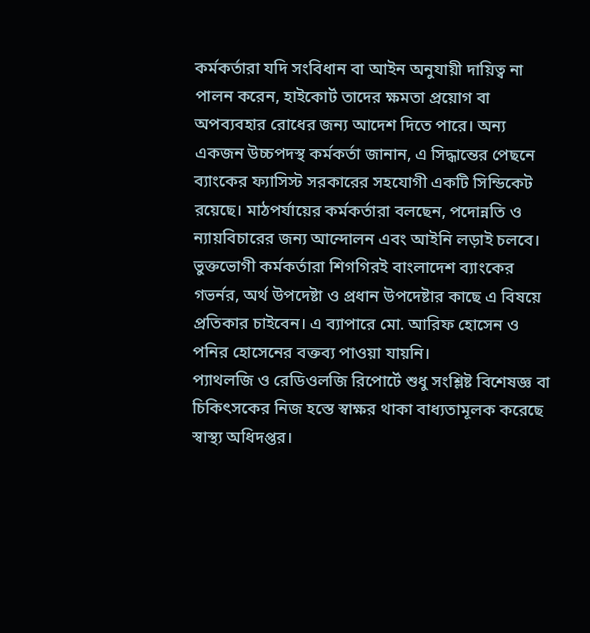কর্মকর্তারা যদি সংবিধান বা আইন অনুযায়ী দায়িত্ব না পালন করেন, হাইকোর্ট তাদের ক্ষমতা প্রয়োগ বা অপব্যবহার রোধের জন্য আদেশ দিতে পারে। অন্য একজন উচ্চপদস্থ কর্মকর্তা জানান, এ সিদ্ধান্তের পেছনে ব্যাংকের ফ্যাসিস্ট সরকারের সহযোগী একটি সিন্ডিকেট রয়েছে। মাঠপর্যায়ের কর্মকর্তারা বলছেন, পদোন্নতি ও ন্যায়বিচারের জন্য আন্দোলন এবং আইনি লড়াই চলবে। ভুক্তভোগী কর্মকর্তারা শিগগিরই বাংলাদেশ ব্যাংকের গভর্নর, অর্থ উপদেষ্টা ও প্রধান উপদেষ্টার কাছে এ বিষয়ে প্রতিকার চাইবেন। এ ব্যাপারে মো. আরিফ হোসেন ও পনির হোসেনের বক্তব্য পাওয়া যায়নি।
প্যাথলজি ও রেডিওলজি রিপোর্টে শুধু সংশ্লিষ্ট বিশেষজ্ঞ বা চিকিৎসকের নিজ হস্তে স্বাক্ষর থাকা বাধ্যতামূলক করেছে স্বাস্থ্য অধিদপ্তর।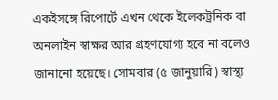একইসঙ্গে রিপোর্টে এখন থেকে ইলেকট্রনিক বা অনলাইন স্বাক্ষর আর গ্রহণযোগ্য হবে না বলেও জানানো হয়েছে। সোমবার (৫ জানুয়ারি) স্বাস্থ্য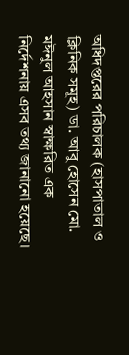অধিদপ্তরের পরিচালক (হাসপাতাল ও ক্লিনিক সমূহ) ডা. আবু হোসেন মো. মঈনুল আহসান স্বাক্ষরিত এক নির্দেশনায় এসব তথ্য জানানো হয়েছে।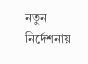নতুন নির্দেশনায়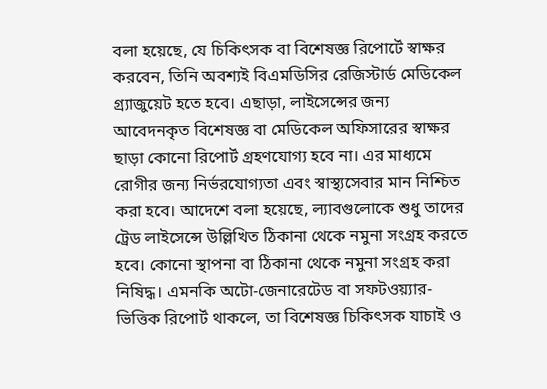বলা হয়েছে, যে চিকিৎসক বা বিশেষজ্ঞ রিপোর্টে স্বাক্ষর করবেন, তিনি অবশ্যই বিএমডিসির রেজিস্টার্ড মেডিকেল গ্র্যাজুয়েট হতে হবে। এছাড়া, লাইসেন্সের জন্য আবেদনকৃত বিশেষজ্ঞ বা মেডিকেল অফিসারের স্বাক্ষর ছাড়া কোনো রিপোর্ট গ্রহণযোগ্য হবে না। এর মাধ্যমে রোগীর জন্য নির্ভরযোগ্যতা এবং স্বাস্থ্যসেবার মান নিশ্চিত করা হবে। আদেশে বলা হয়েছে, ল্যাবগুলোকে শুধু তাদের ট্রেড লাইসেন্সে উল্লিখিত ঠিকানা থেকে নমুনা সংগ্রহ করতে হবে। কোনো স্থাপনা বা ঠিকানা থেকে নমুনা সংগ্রহ করা নিষিদ্ধ। এমনকি অটো-জেনারেটেড বা সফটওয়্যার-ভিত্তিক রিপোর্ট থাকলে, তা বিশেষজ্ঞ চিকিৎসক যাচাই ও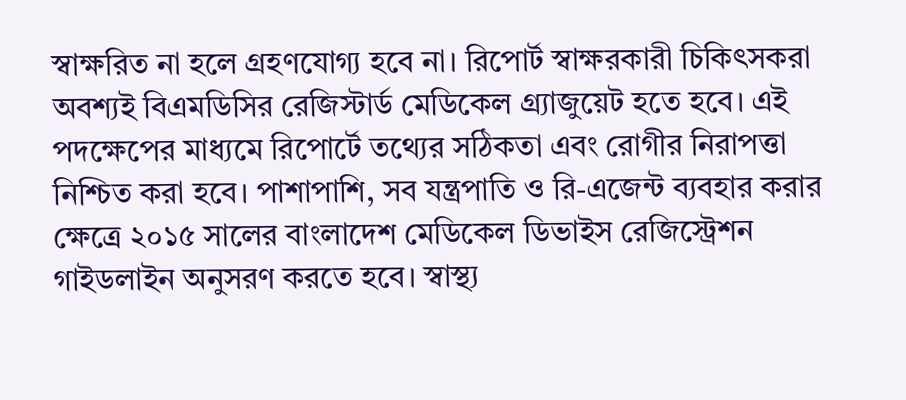স্বাক্ষরিত না হলে গ্রহণযোগ্য হবে না। রিপোর্ট স্বাক্ষরকারী চিকিৎসকরা অবশ্যই বিএমডিসির রেজিস্টার্ড মেডিকেল গ্র্যাজুয়েট হতে হবে। এই পদক্ষেপের মাধ্যমে রিপোর্টে তথ্যের সঠিকতা এবং রোগীর নিরাপত্তা নিশ্চিত করা হবে। পাশাপাশি, সব যন্ত্রপাতি ও রি-এজেন্ট ব্যবহার করার ক্ষেত্রে ২০১৫ সালের বাংলাদেশ মেডিকেল ডিভাইস রেজিস্ট্রেশন গাইডলাইন অনুসরণ করতে হবে। স্বাস্থ্য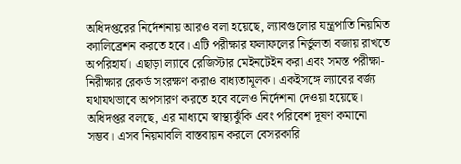অধিদপ্তরের নির্দেশনায় আরও বলা হয়েছে, ল্যাবগুলোর যন্ত্রপাতি নিয়মিত ক্যালিব্রেশন করতে হবে। এটি পরীক্ষার ফলাফলের নির্ভুলতা বজায় রাখতে অপরিহার্য। এছাড়া ল্যাবে রেজিস্টার মেইনটেইন করা এবং সমস্ত পরীক্ষা-নিরীক্ষার রেকর্ড সংরক্ষণ করাও বাধ্যতামূলক। একইসঙ্গে ল্যাবের বর্জ্য যথাযথভাবে অপসারণ করতে হবে বলেও নির্দেশনা দেওয়া হয়েছে। অধিদপ্তর বলছে, এর মাধ্যমে স্বাস্থ্যঝুঁকি এবং পরিবেশ দূষণ কমানো সম্ভব। এসব নিয়মাবলি বাস্তবায়ন করলে বেসরকারি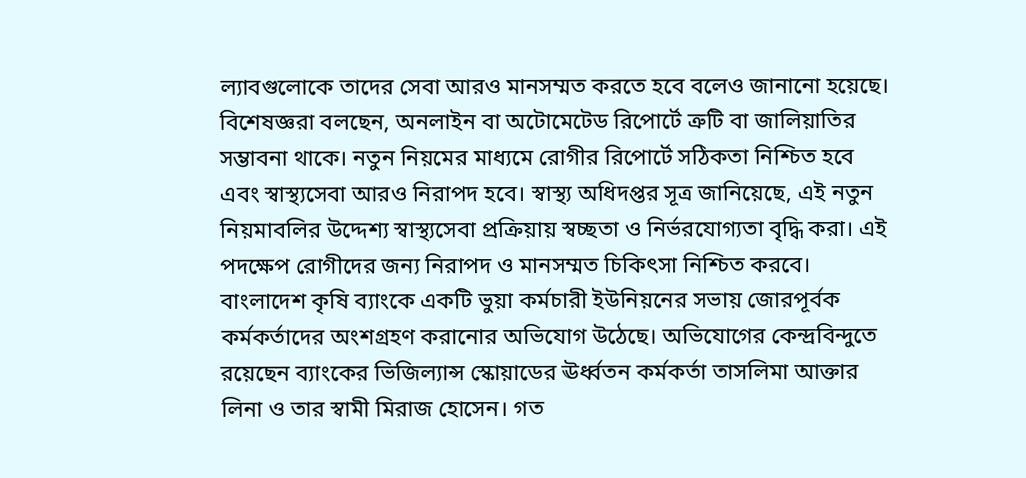ল্যাবগুলোকে তাদের সেবা আরও মানসম্মত করতে হবে বলেও জানানো হয়েছে। বিশেষজ্ঞরা বলছেন, অনলাইন বা অটোমেটেড রিপোর্টে ত্রুটি বা জালিয়াতির সম্ভাবনা থাকে। নতুন নিয়মের মাধ্যমে রোগীর রিপোর্টে সঠিকতা নিশ্চিত হবে এবং স্বাস্থ্যসেবা আরও নিরাপদ হবে। স্বাস্থ্য অধিদপ্তর সূত্র জানিয়েছে, এই নতুন নিয়মাবলির উদ্দেশ্য স্বাস্থ্যসেবা প্রক্রিয়ায় স্বচ্ছতা ও নির্ভরযোগ্যতা বৃদ্ধি করা। এই পদক্ষেপ রোগীদের জন্য নিরাপদ ও মানসম্মত চিকিৎসা নিশ্চিত করবে।
বাংলাদেশ কৃষি ব্যাংকে একটি ভুয়া কর্মচারী ইউনিয়নের সভায় জোরপূর্বক কর্মকর্তাদের অংশগ্রহণ করানোর অভিযোগ উঠেছে। অভিযোগের কেন্দ্রবিন্দুতে রয়েছেন ব্যাংকের ভিজিল্যান্স স্কোয়াডের ঊর্ধ্বতন কর্মকর্তা তাসলিমা আক্তার লিনা ও তার স্বামী মিরাজ হোসেন। গত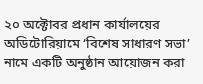২০ অক্টোবর প্রধান কার্যালয়ের অডিটোরিয়ামে ‘বিশেষ সাধারণ সভা’ নামে একটি অনুষ্ঠান আয়োজন করা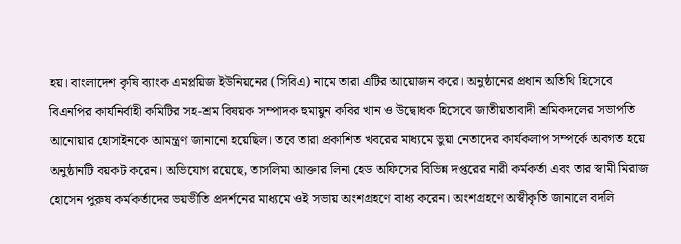হয়। বাংলাদেশ কৃষি ব্যাংক এমপ্লয়িজ ইউনিয়নের (সিবিএ) নামে তারা এটির আয়োজন করে। অনুষ্ঠানের প্রধান অতিথি হিসেবে বিএনপির কার্যনির্বাহী কমিটির সহ-শ্রম বিষয়ক সম্পাদক হুমায়ুন কবির খান ও উদ্বোধক হিসেবে জাতীয়তাবাদী শ্রমিকদলের সভাপতি আনোয়ার হোসাইনকে আমন্ত্রণ জানানো হয়েছিল। তবে তারা প্রকাশিত খবরের মাধ্যমে ভুয়া নেতাদের কার্যকলাপ সম্পর্কে অবগত হয়ে অনুষ্ঠানটি বয়কট করেন। অভিযোগ রয়েছে, তাসলিমা আক্তার লিনা হেড অফিসের বিভিন্ন দপ্তরের নারী কর্মকর্তা এবং তার স্বামী মিরাজ হোসেন পুরুষ কর্মকর্তাদের ভয়ভীতি প্রদর্শনের মাধ্যমে ওই সভায় অংশগ্রহণে বাধ্য করেন। অংশগ্রহণে অস্বীকৃতি জানালে বদলি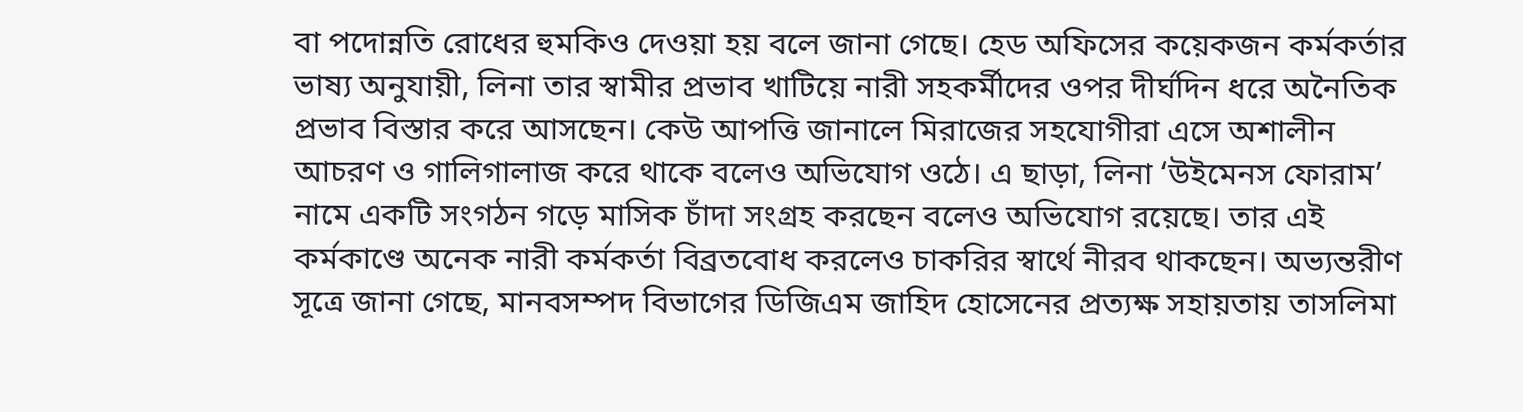বা পদোন্নতি রোধের হুমকিও দেওয়া হয় বলে জানা গেছে। হেড অফিসের কয়েকজন কর্মকর্তার ভাষ্য অনুযায়ী, লিনা তার স্বামীর প্রভাব খাটিয়ে নারী সহকর্মীদের ওপর দীর্ঘদিন ধরে অনৈতিক প্রভাব বিস্তার করে আসছেন। কেউ আপত্তি জানালে মিরাজের সহযোগীরা এসে অশালীন আচরণ ও গালিগালাজ করে থাকে বলেও অভিযোগ ওঠে। এ ছাড়া, লিনা ‘উইমেনস ফোরাম’ নামে একটি সংগঠন গড়ে মাসিক চাঁদা সংগ্রহ করছেন বলেও অভিযোগ রয়েছে। তার এই কর্মকাণ্ডে অনেক নারী কর্মকর্তা বিব্রতবোধ করলেও চাকরির স্বার্থে নীরব থাকছেন। অভ্যন্তরীণ সূত্রে জানা গেছে, মানবসম্পদ বিভাগের ডিজিএম জাহিদ হোসেনের প্রত্যক্ষ সহায়তায় তাসলিমা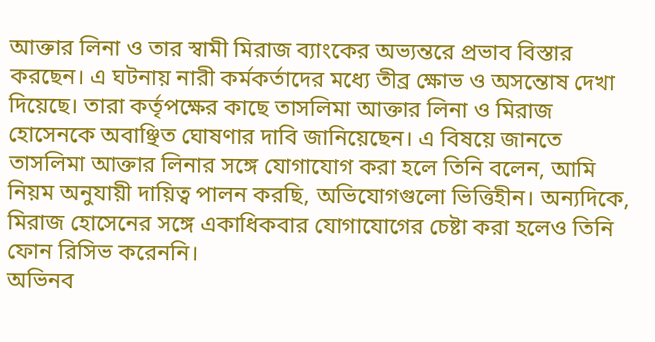আক্তার লিনা ও তার স্বামী মিরাজ ব্যাংকের অভ্যন্তরে প্রভাব বিস্তার করছেন। এ ঘটনায় নারী কর্মকর্তাদের মধ্যে তীব্র ক্ষোভ ও অসন্তোষ দেখা দিয়েছে। তারা কর্তৃপক্ষের কাছে তাসলিমা আক্তার লিনা ও মিরাজ হোসেনকে অবাঞ্ছিত ঘোষণার দাবি জানিয়েছেন। এ বিষয়ে জানতে তাসলিমা আক্তার লিনার সঙ্গে যোগাযোগ করা হলে তিনি বলেন, আমি নিয়ম অনুযায়ী দায়িত্ব পালন করছি, অভিযোগগুলো ভিত্তিহীন। অন্যদিকে, মিরাজ হোসেনের সঙ্গে একাধিকবার যোগাযোগের চেষ্টা করা হলেও তিনি ফোন রিসিভ করেননি।
অভিনব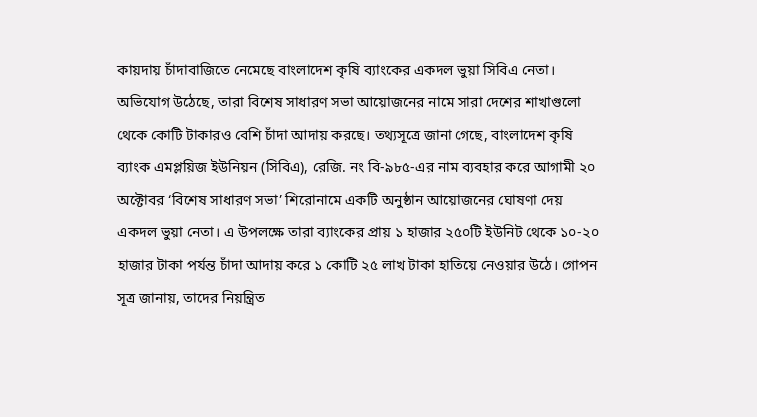কায়দায় চাঁদাবাজিতে নেমেছে বাংলাদেশ কৃষি ব্যাংকের একদল ভুয়া সিবিএ নেতা। অভিযোগ উঠেছে, তারা বিশেষ সাধারণ সভা আয়োজনের নামে সারা দেশের শাখাগুলো থেকে কোটি টাকারও বেশি চাঁদা আদায় করছে। তথ্যসূত্রে জানা গেছে, বাংলাদেশ কৃষি ব্যাংক এমপ্লয়িজ ইউনিয়ন (সিবিএ), রেজি. নং বি-৯৮৫-এর নাম ব্যবহার করে আগামী ২০ অক্টোবর ‘বিশেষ সাধারণ সভা’ শিরোনামে একটি অনুষ্ঠান আয়োজনের ঘোষণা দেয় একদল ভুয়া নেতা। এ উপলক্ষে তারা ব্যাংকের প্রায় ১ হাজার ২৫০টি ইউনিট থেকে ১০-২০ হাজার টাকা পর্যন্ত চাঁদা আদায় করে ১ কোটি ২৫ লাখ টাকা হাতিয়ে নেওয়ার উঠে। গোপন সূত্র জানায়, তাদের নিয়ন্ত্রিত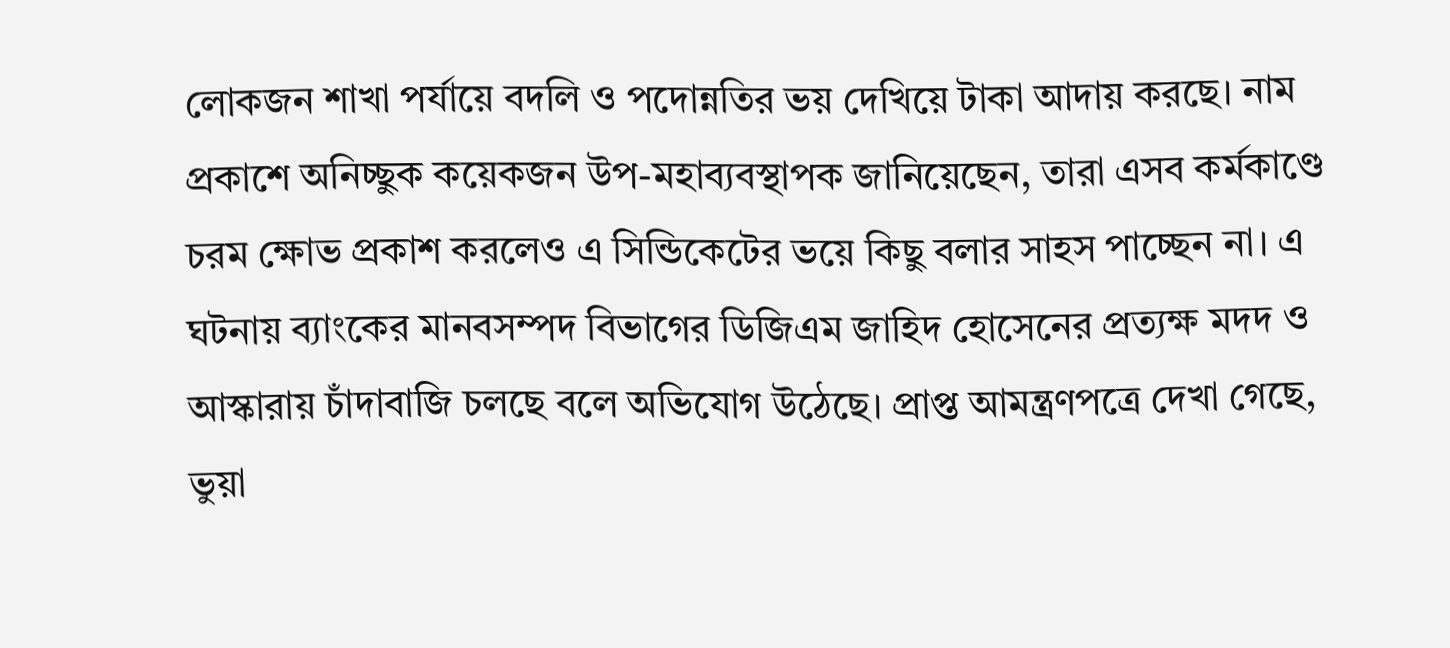লোকজন শাখা পর্যায়ে বদলি ও পদোন্নতির ভয় দেখিয়ে টাকা আদায় করছে। নাম প্রকাশে অনিচ্ছুক কয়েকজন উপ-মহাব্যবস্থাপক জানিয়েছেন, তারা এসব কর্মকাণ্ডে চরম ক্ষোভ প্রকাশ করলেও এ সিন্ডিকেটের ভয়ে কিছু বলার সাহস পাচ্ছেন না। এ ঘটনায় ব্যাংকের মানবসম্পদ বিভাগের ডিজিএম জাহিদ হোসেনের প্রত্যক্ষ মদদ ও আস্কারায় চাঁদাবাজি চলছে বলে অভিযোগ উঠেছে। প্রাপ্ত আমন্ত্রণপত্রে দেখা গেছে, ভুয়া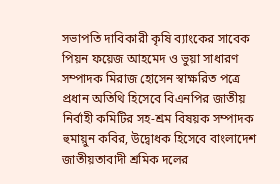সভাপতি দাবিকারী কৃষি ব্যাংকের সাবেক পিয়ন ফয়েজ আহমেদ ও ভুয়া সাধারণ সম্পাদক মিরাজ হোসেন স্বাক্ষরিত পত্রে প্রধান অতিথি হিসেবে বিএনপির জাতীয় নির্বাহী কমিটির সহ-শ্রম বিষয়ক সম্পাদক হুমায়ুন কবির, উদ্বোধক হিসেবে বাংলাদেশ জাতীয়তাবাদী শ্রমিক দলের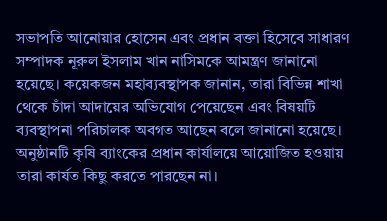সভাপতি আনোয়ার হোসেন এবং প্রধান বক্তা হিসেবে সাধারণ সম্পাদক নূরুল ইসলাম খান নাসিমকে আমন্ত্রণ জানানো হয়েছে। কয়েকজন মহাব্যবস্থাপক জানান, তারা বিভিন্ন শাখা থেকে চাঁদা আদায়ের অভিযোগ পেয়েছেন এবং বিষয়টি ব্যবস্থাপনা পরিচালক অবগত আছেন বলে জানানো হয়েছে। অনুষ্ঠানটি কৃষি ব্যাংকের প্রধান কার্যালয়ে আয়োজিত হওয়ায় তারা কার্যত কিছু করতে পারছেন না।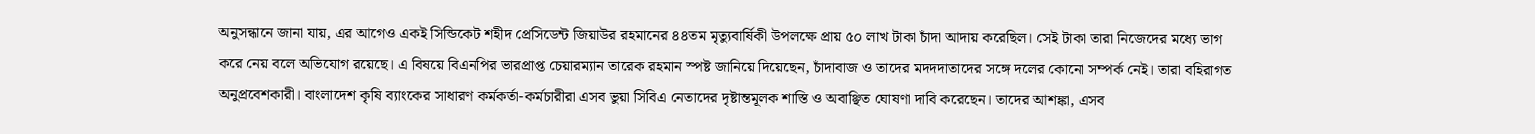অনুসন্ধানে জানা যায়, এর আগেও একই সিন্ডিকেট শহীদ প্রেসিডেন্ট জিয়াউর রহমানের ৪৪তম মৃত্যুবার্ষিকী উপলক্ষে প্রায় ৫০ লাখ টাকা চাঁদা আদায় করেছিল। সেই টাকা তারা নিজেদের মধ্যে ভাগ করে নেয় বলে অভিযোগ রয়েছে। এ বিষয়ে বিএনপির ভারপ্রাপ্ত চেয়ারম্যান তারেক রহমান স্পষ্ট জানিয়ে দিয়েছেন, চাঁদাবাজ ও তাদের মদদদাতাদের সঙ্গে দলের কোনো সম্পর্ক নেই। তারা বহিরাগত অনুপ্রবেশকারী। বাংলাদেশ কৃষি ব্যাংকের সাধারণ কর্মকর্তা-কর্মচারীরা এসব ভুয়া সিবিএ নেতাদের দৃষ্টান্তমূলক শাস্তি ও অবাঞ্ছিত ঘোষণা দাবি করেছেন। তাদের আশঙ্কা, এসব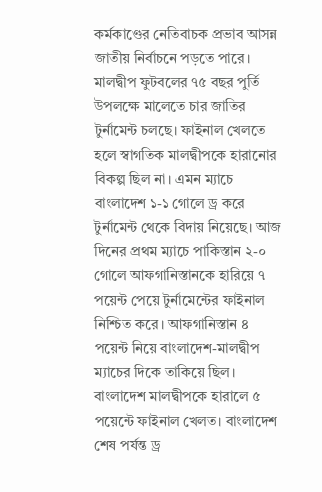কর্মকাণ্ডের নেতিবাচক প্রভাব আসন্ন জাতীয় নির্বাচনে পড়তে পারে।
মালদ্বীপ ফুটবলের ৭৫ বছর পুর্তি উপলক্ষে মালেতে চার জাতির টুর্নামেন্ট চলছে। ফাইনাল খেলতে হলে স্বাগতিক মালদ্বীপকে হারানোর বিকল্প ছিল না। এমন ম্যাচে বাংলাদেশ ১-১ গোলে ড্র করে টুর্নামেন্ট থেকে বিদায় নিয়েছে। আজ দিনের প্রথম ম্যাচে পাকিস্তান ২-০ গোলে আফগানিস্তানকে হারিয়ে ৭ পয়েন্ট পেয়ে টুর্নামেন্টের ফাইনাল নিশ্চিত করে। আফগানিস্তান ৪ পয়েন্ট নিয়ে বাংলাদেশ-মালদ্বীপ ম্যাচের দিকে তাকিয়ে ছিল। বাংলাদেশ মালদ্বীপকে হারালে ৫ পয়েন্টে ফাইনাল খেলত। বাংলাদেশ শেষ পর্যন্ত ড্র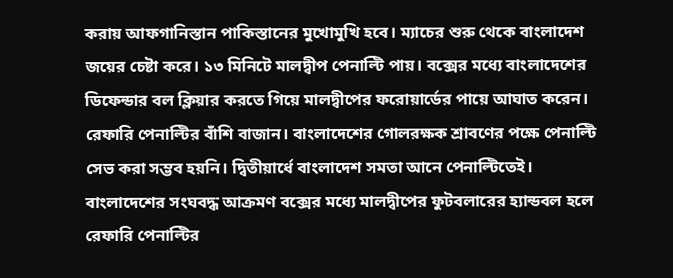করায় আফগানিস্তান পাকিস্তানের মুখোমুখি হবে। ম্যাচের শুরু থেকে বাংলাদেশ জয়ের চেষ্টা করে। ১৩ মিনিটে মালদ্বীপ পেনাল্টি পায়। বক্সের মধ্যে বাংলাদেশের ডিফেন্ডার বল ক্লিয়ার করতে গিয়ে মালদ্বীপের ফরোয়ার্ডের পায়ে আঘাত করেন। রেফারি পেনাল্টির বাঁশি বাজান। বাংলাদেশের গোলরক্ষক শ্রাবণের পক্ষে পেনাল্টি সেভ করা সম্ভব হয়নি। দ্বিতীয়ার্ধে বাংলাদেশ সমতা আনে পেনাল্টিতেই। বাংলাদেশের সংঘবদ্ধ আক্রমণ বক্সের মধ্যে মালদ্বীপের ফুটবলারের হ্যান্ডবল হলে রেফারি পেনাল্টির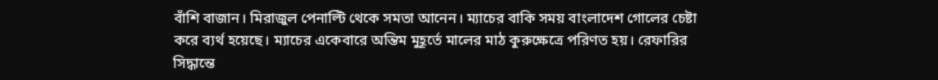বাঁশি বাজান। মিরাজুল পেনাল্টি থেকে সমতা আনেন। ম্যাচের বাকি সময় বাংলাদেশ গোলের চেষ্টা করে ব্যর্থ হয়েছে। ম্যাচের একেবারে অন্তিম মুহূর্তে মালের মাঠ কুরুক্ষেত্রে পরিণত হয়। রেফারির সিদ্ধান্তে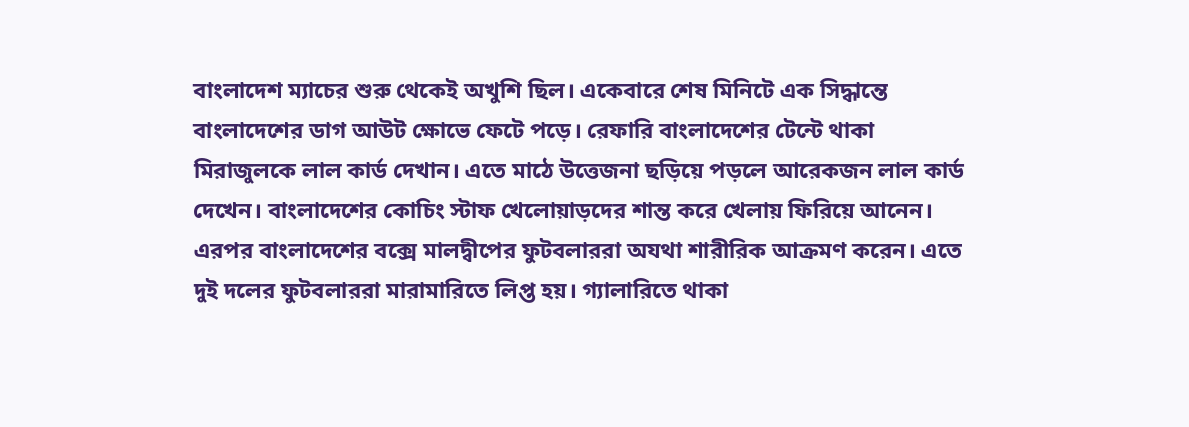বাংলাদেশ ম্যাচের শুরু থেকেই অখুশি ছিল। একেবারে শেষ মিনিটে এক সিদ্ধান্তে বাংলাদেশের ডাগ আউট ক্ষোভে ফেটে পড়ে। রেফারি বাংলাদেশের টেন্টে থাকা মিরাজুলকে লাল কার্ড দেখান। এতে মাঠে উত্তেজনা ছড়িয়ে পড়লে আরেকজন লাল কার্ড দেখেন। বাংলাদেশের কোচিং স্টাফ খেলোয়াড়দের শান্ত করে খেলায় ফিরিয়ে আনেন। এরপর বাংলাদেশের বক্সে মালদ্বীপের ফুটবলাররা অযথা শারীরিক আক্রমণ করেন। এতে দুই দলের ফুটবলাররা মারামারিতে লিপ্ত হয়। গ্যালারিতে থাকা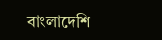বাংলাদেশি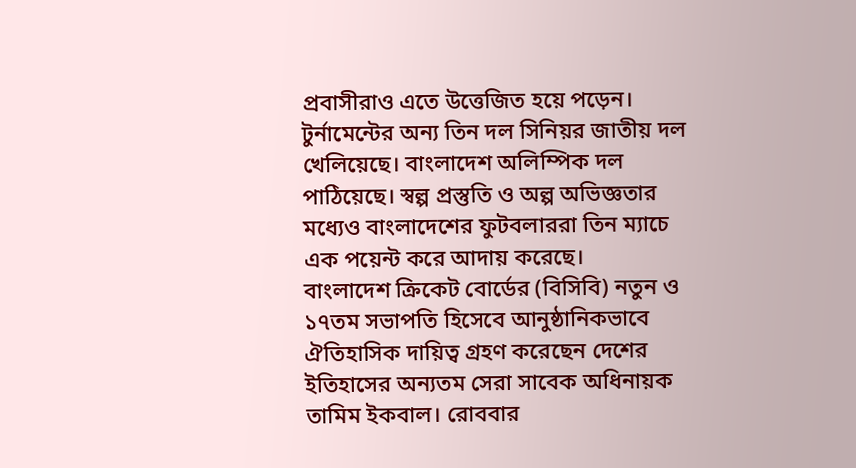প্রবাসীরাও এতে উত্তেজিত হয়ে পড়েন। টুর্নামেন্টের অন্য তিন দল সিনিয়র জাতীয় দল খেলিয়েছে। বাংলাদেশ অলিম্পিক দল পাঠিয়েছে। স্বল্প প্রস্তুতি ও অল্প অভিজ্ঞতার মধ্যেও বাংলাদেশের ফুটবলাররা তিন ম্যাচে এক পয়েন্ট করে আদায় করেছে।
বাংলাদেশ ক্রিকেট বোর্ডের (বিসিবি) নতুন ও ১৭তম সভাপতি হিসেবে আনুষ্ঠানিকভাবে ঐতিহাসিক দায়িত্ব গ্রহণ করেছেন দেশের ইতিহাসের অন্যতম সেরা সাবেক অধিনায়ক তামিম ইকবাল। রোববার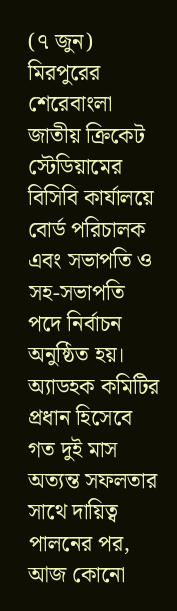(৭ জুন) মিরপুরের শেরেবাংলা জাতীয় ক্রিকেট স্টেডিয়ামের বিসিবি কার্যালয়ে বোর্ড পরিচালক এবং সভাপতি ও সহ-সভাপতি পদে নির্বাচন অনুষ্ঠিত হয়। অ্যাডহক কমিটির প্রধান হিসেবে গত দুই মাস অত্যন্ত সফলতার সাথে দায়িত্ব পালনের পর, আজ কোনো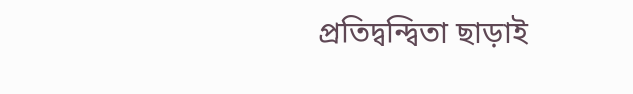প্রতিদ্বন্দ্বিতা ছাড়াই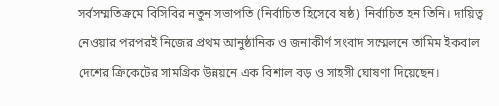সর্বসম্মতিক্রমে বিসিবির নতুন সভাপতি (নির্বাচিত হিসেবে ষষ্ঠ) নির্বাচিত হন তিনি। দায়িত্ব নেওয়ার পরপরই নিজের প্রথম আনুষ্ঠানিক ও জনাকীর্ণ সংবাদ সম্মেলনে তামিম ইকবাল দেশের ক্রিকেটের সামগ্রিক উন্নয়নে এক বিশাল বড় ও সাহসী ঘোষণা দিয়েছেন।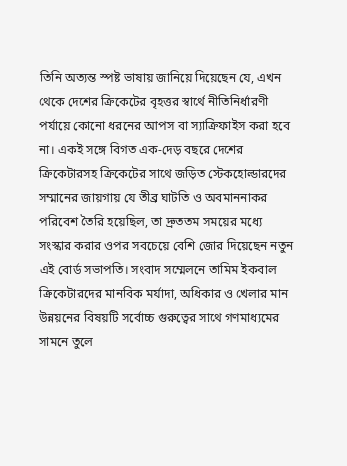তিনি অত্যন্ত স্পষ্ট ভাষায় জানিয়ে দিয়েছেন যে, এখন থেকে দেশের ক্রিকেটের বৃহত্তর স্বার্থে নীতিনির্ধারণী পর্যায়ে কোনো ধরনের আপস বা স্যাক্রিফাইস করা হবে না। একই সঙ্গে বিগত এক-দেড় বছরে দেশের ক্রিকেটারসহ ক্রিকেটের সাথে জড়িত স্টেকহোল্ডারদের সম্মানের জায়গায় যে তীব্র ঘাটতি ও অবমাননাকর পরিবেশ তৈরি হয়েছিল, তা দ্রুততম সময়ের মধ্যে সংস্কার করার ওপর সবচেয়ে বেশি জোর দিয়েছেন নতুন এই বোর্ড সভাপতি। সংবাদ সম্মেলনে তামিম ইকবাল ক্রিকেটারদের মানবিক মর্যাদা, অধিকার ও খেলার মান উন্নয়নের বিষয়টি সর্বোচ্চ গুরুত্বের সাথে গণমাধ্যমের সামনে তুলে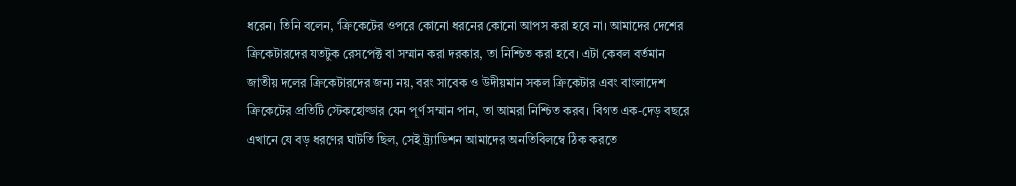ধরেন। তিনি বলেন, ‘ক্রিকেটের ওপরে কোনো ধরনের কোনো আপস করা হবে না। আমাদের দেশের ক্রিকেটারদের যতটুক রেসপেক্ট বা সম্মান করা দরকার, তা নিশ্চিত করা হবে। এটা কেবল বর্তমান জাতীয় দলের ক্রিকেটারদের জন্য নয়, বরং সাবেক ও উদীয়মান সকল ক্রিকেটার এবং বাংলাদেশ ক্রিকেটের প্রতিটি স্টেকহোল্ডার যেন পূর্ণ সম্মান পান, তা আমরা নিশ্চিত করব। বিগত এক-দেড় বছরে এখানে যে বড় ধরণের ঘাটতি ছিল, সেই ট্র্যাডিশন আমাদের অনতিবিলম্বে ঠিক করতে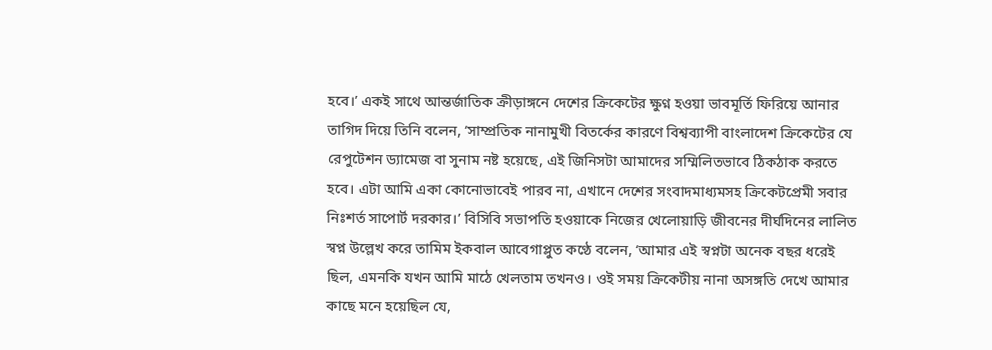হবে।’ একই সাথে আন্তর্জাতিক ক্রীড়াঙ্গনে দেশের ক্রিকেটের ক্ষুণ্ন হওয়া ভাবমূর্তি ফিরিয়ে আনার তাগিদ দিয়ে তিনি বলেন, ‘সাম্প্রতিক নানামুখী বিতর্কের কারণে বিশ্বব্যাপী বাংলাদেশ ক্রিকেটের যে রেপুটেশন ড্যামেজ বা সুনাম নষ্ট হয়েছে, এই জিনিসটা আমাদের সম্মিলিতভাবে ঠিকঠাক করতে হবে। এটা আমি একা কোনোভাবেই পারব না, এখানে দেশের সংবাদমাধ্যমসহ ক্রিকেটপ্রেমী সবার নিঃশর্ত সাপোর্ট দরকার।’ বিসিবি সভাপতি হওয়াকে নিজের খেলোয়াড়ি জীবনের দীর্ঘদিনের লালিত স্বপ্ন উল্লেখ করে তামিম ইকবাল আবেগাপ্লুত কণ্ঠে বলেন, ‘আমার এই স্বপ্নটা অনেক বছর ধরেই ছিল, এমনকি যখন আমি মাঠে খেলতাম তখনও। ওই সময় ক্রিকেটীয় নানা অসঙ্গতি দেখে আমার কাছে মনে হয়েছিল যে,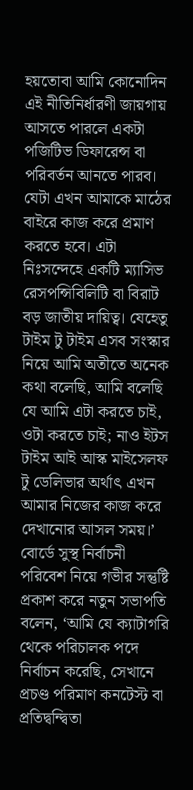হয়তোবা আমি কোনোদিন এই নীতিনির্ধারণী জায়গায় আসতে পারলে একটা পজিটিভ ডিফারেন্স বা পরিবর্তন আনতে পারব। যেটা এখন আমাকে মাঠের বাইরে কাজ করে প্রমাণ করতে হবে। এটা নিঃসন্দেহে একটি ম্যাসিভ রেসপন্সিবিলিটি বা বিরাট বড় জাতীয় দায়িত্ব। যেহেতু টাইম টু টাইম এসব সংস্কার নিয়ে আমি অতীতে অনেক কথা বলেছি, আমি বলেছি যে আমি এটা করতে চাই, ওটা করতে চাই; নাও ইটস টাইম আই আস্ক মাইসেলফ টু ডেলিভার অর্থাৎ এখন আমার নিজের কাজ করে দেখানোর আসল সময়।’ বোর্ডে সুস্থ নির্বাচনী পরিবেশ নিয়ে গভীর সন্তুষ্টি প্রকাশ করে নতুন সভাপতি বলেন, ‘আমি যে ক্যাটাগরি থেকে পরিচালক পদে নির্বাচন করেছি, সেখানে প্রচণ্ড পরিমাণ কনটেস্ট বা প্রতিদ্বন্দ্বিতা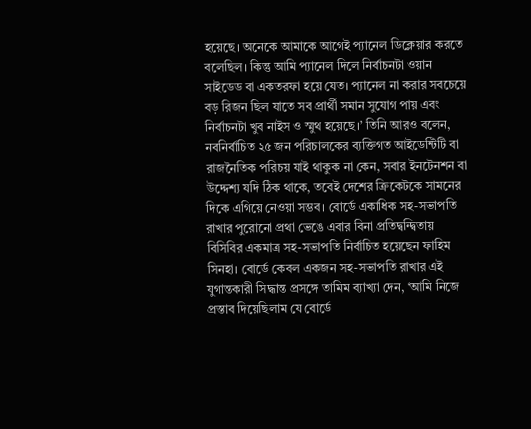হয়েছে। অনেকে আমাকে আগেই প্যানেল ডিক্লেয়ার করতে বলেছিল। কিন্তু আমি প্যানেল দিলে নির্বাচনটা ওয়ান সাইডেড বা একতরফা হয়ে যেত। প্যানেল না করার সবচেয়ে বড় রিজন ছিল যাতে সব প্রার্থী সমান সুযোগ পায় এবং নির্বাচনটা খুব নাইস ও স্মুথ হয়েছে।’ তিনি আরও বলেন, নবনির্বাচিত ২৫ জন পরিচালকের ব্যক্তিগত আইডেন্টিটি বা রাজনৈতিক পরিচয় যাই থাকুক না কেন, সবার ইনটেনশন বা উদ্দেশ্য যদি ঠিক থাকে, তবেই দেশের ক্রিকেটকে সামনের দিকে এগিয়ে নেওয়া সম্ভব। বোর্ডে একাধিক সহ-সভাপতি রাখার পুরোনো প্রথা ভেঙে এবার বিনা প্রতিদ্বন্দ্বিতায় বিসিবির একমাত্র সহ-সভাপতি নির্বাচিত হয়েছেন ফাহিম সিনহা। বোর্ডে কেবল একজন সহ-সভাপতি রাখার এই যুগান্তকারী সিদ্ধান্ত প্রসঙ্গে তামিম ব্যাখ্যা দেন, ‘আমি নিজে প্রস্তাব দিয়েছিলাম যে বোর্ডে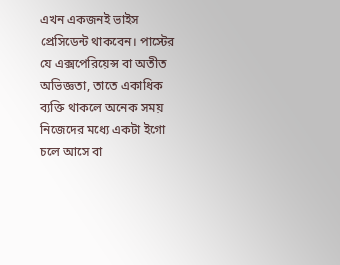এখন একজনই ভাইস প্রেসিডেন্ট থাকবেন। পাস্টের যে এক্সপেরিয়েন্স বা অতীত অভিজ্ঞতা, তাতে একাধিক ব্যক্তি থাকলে অনেক সময় নিজেদের মধ্যে একটা ইগো চলে আসে বা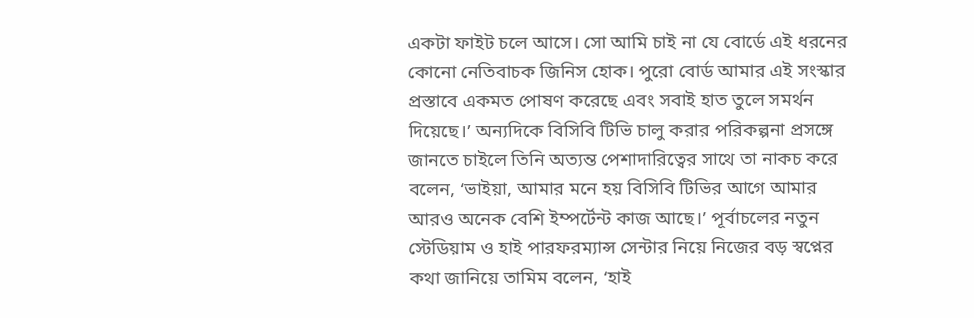একটা ফাইট চলে আসে। সো আমি চাই না যে বোর্ডে এই ধরনের কোনো নেতিবাচক জিনিস হোক। পুরো বোর্ড আমার এই সংস্কার প্রস্তাবে একমত পোষণ করেছে এবং সবাই হাত তুলে সমর্থন দিয়েছে।’ অন্যদিকে বিসিবি টিভি চালু করার পরিকল্পনা প্রসঙ্গে জানতে চাইলে তিনি অত্যন্ত পেশাদারিত্বের সাথে তা নাকচ করে বলেন, ‘ভাইয়া, আমার মনে হয় বিসিবি টিভির আগে আমার আরও অনেক বেশি ইম্পর্টেন্ট কাজ আছে।’ পূর্বাচলের নতুন স্টেডিয়াম ও হাই পারফরম্যান্স সেন্টার নিয়ে নিজের বড় স্বপ্নের কথা জানিয়ে তামিম বলেন, ‘হাই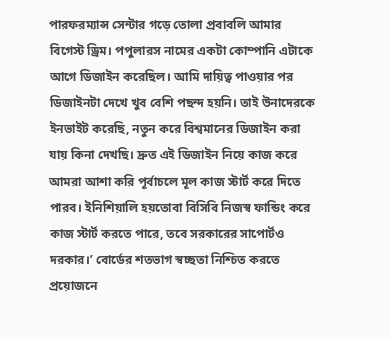পারফরম্যান্স সেন্টার গড়ে তোলা প্রবাবলি আমার বিগেস্ট ড্রিম। পপুলারস নামের একটা কোম্পানি এটাকে আগে ডিজাইন করেছিল। আমি দায়িত্ব পাওয়ার পর ডিজাইনটা দেখে খুব বেশি পছন্দ হয়নি। তাই উনাদেরকে ইনভাইট করেছি, নতুন করে বিশ্বমানের ডিজাইন করা যায় কিনা দেখছি। দ্রুত এই ডিজাইন নিয়ে কাজ করে আমরা আশা করি পূর্বাচলে মূল কাজ স্টার্ট করে দিতে পারব। ইনিশিয়ালি হয়তোবা বিসিবি নিজস্ব ফান্ডিং করে কাজ স্টার্ট করতে পারে, তবে সরকারের সাপোর্টও দরকার।’ বোর্ডের শতভাগ স্বচ্ছতা নিশ্চিত করতে প্রয়োজনে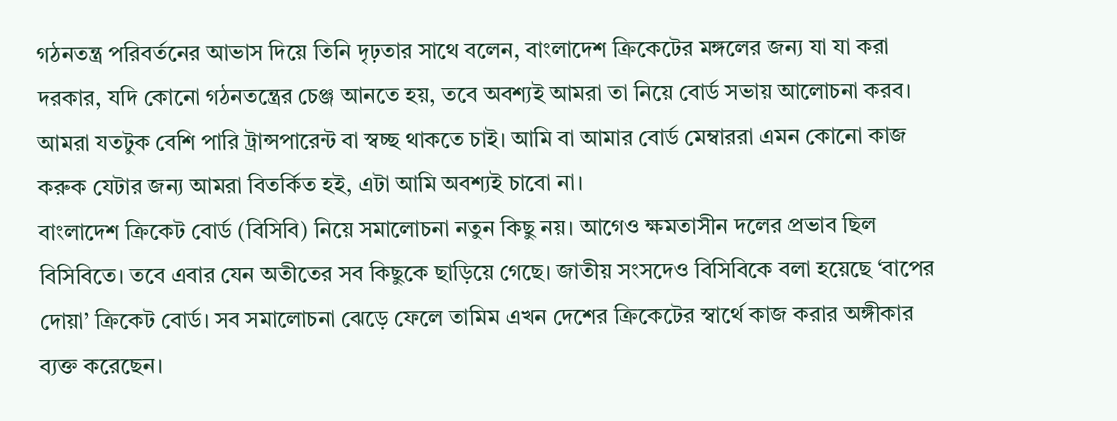গঠনতন্ত্র পরিবর্তনের আভাস দিয়ে তিনি দৃঢ়তার সাথে বলেন, বাংলাদেশ ক্রিকেটের মঙ্গলের জন্য যা যা করা দরকার, যদি কোনো গঠনতন্ত্রের চেঞ্জ আনতে হয়, তবে অবশ্যই আমরা তা নিয়ে বোর্ড সভায় আলোচনা করব। আমরা যতটুক বেশি পারি ট্রান্সপারেন্ট বা স্বচ্ছ থাকতে চাই। আমি বা আমার বোর্ড মেম্বাররা এমন কোনো কাজ করুক যেটার জন্য আমরা বিতর্কিত হই, এটা আমি অবশ্যই চাবো না।
বাংলাদেশ ক্রিকেট বোর্ড (বিসিবি) নিয়ে সমালোচনা নতুন কিছু নয়। আগেও ক্ষমতাসীন দলের প্রভাব ছিল বিসিবিতে। তবে এবার যেন অতীতের সব কিছুকে ছাড়িয়ে গেছে। জাতীয় সংসদেও বিসিবিকে বলা হয়েছে ‘বাপের দোয়া’ ক্রিকেট বোর্ড। সব সমালোচনা ঝেড়ে ফেলে তামিম এখন দেশের ক্রিকেটের স্বার্থে কাজ করার অঙ্গীকার ব্যক্ত করেছেন।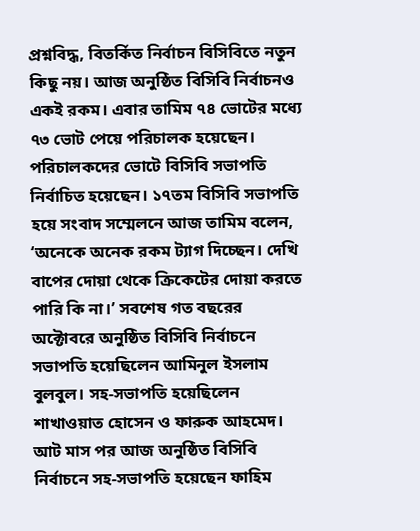প্রশ্নবিদ্ধ, বিতর্কিত নির্বাচন বিসিবিতে নতুন কিছু নয়। আজ অনুষ্ঠিত বিসিবি নির্বাচনও একই রকম। এবার তামিম ৭৪ ভোটের মধ্যে ৭৩ ভোট পেয়ে পরিচালক হয়েছেন। পরিচালকদের ভোটে বিসিবি সভাপতি নির্বাচিত হয়েছেন। ১৭তম বিসিবি সভাপতি হয়ে সংবাদ সম্মেলনে আজ তামিম বলেন, ‘অনেকে অনেক রকম ট্যাগ দিচ্ছেন। দেখি বাপের দোয়া থেকে ক্রিকেটের দোয়া করতে পারি কি না।’ সবশেষ গত বছরের অক্টোবরে অনুষ্ঠিত বিসিবি নির্বাচনে সভাপতি হয়েছিলেন আমিনুল ইসলাম বুলবুল। সহ-সভাপতি হয়েছিলেন শাখাওয়াত হোসেন ও ফারুক আহমেদ। আট মাস পর আজ অনুষ্ঠিত বিসিবি নির্বাচনে সহ-সভাপতি হয়েছেন ফাহিম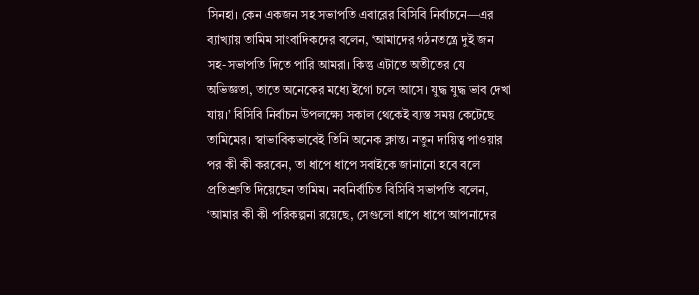সিনহা। কেন একজন সহ সভাপতি এবারের বিসিবি নির্বাচনে—এর ব্যাখ্যায় তামিম সাংবাদিকদের বলেন, ‘আমাদের গঠনতন্ত্রে দুই জন সহ-সভাপতি দিতে পারি আমরা। কিন্তু এটাতে অতীতের যে অভিজ্ঞতা, তাতে অনেকের মধ্যে ইগো চলে আসে। যুদ্ধ যুদ্ধ ভাব দেখা যায়।’ বিসিবি নির্বাচন উপলক্ষ্যে সকাল থেকেই ব্যস্ত সময় কেটেছে তামিমের। স্বাভাবিকভাবেই তিনি অনেক ক্লান্ত। নতুন দায়িত্ব পাওয়ার পর কী কী করবেন, তা ধাপে ধাপে সবাইকে জানানো হবে বলে প্রতিশ্রুতি দিয়েছেন তামিম। নবনির্বাচিত বিসিবি সভাপতি বলেন, ‘আমার কী কী পরিকল্পনা রয়েছে, সেগুলো ধাপে ধাপে আপনাদের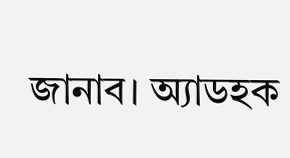জানাব। অ্যাডহক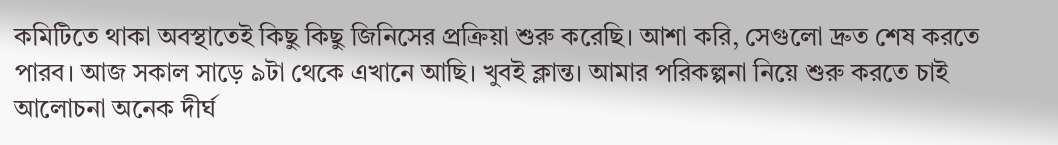কমিটিতে থাকা অবস্থাতেই কিছু কিছু জিনিসের প্রক্রিয়া শুরু করেছি। আশা করি, সেগুলো দ্রুত শেষ করতে পারব। আজ সকাল সাড়ে ৯টা থেকে এখানে আছি। খুবই ক্লান্ত। আমার পরিকল্পনা নিয়ে শুরু করতে চাই আলোচনা অনেক দীর্ঘ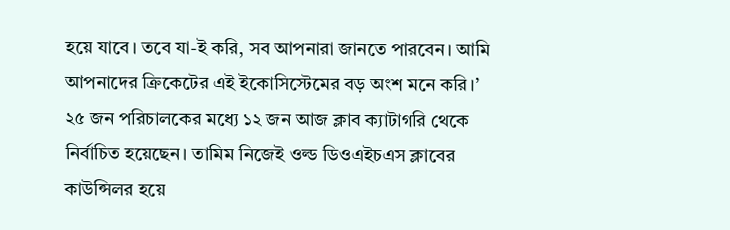হয়ে যাবে। তবে যা-ই করি, সব আপনারা জানতে পারবেন। আমি আপনাদের ক্রিকেটের এই ইকোসিস্টেমের বড় অংশ মনে করি।’ ২৫ জন পরিচালকের মধ্যে ১২ জন আজ ক্লাব ক্যাটাগরি থেকে নির্বাচিত হয়েছেন। তামিম নিজেই ওল্ড ডিওএইচএস ক্লাবের কাউন্সিলর হয়ে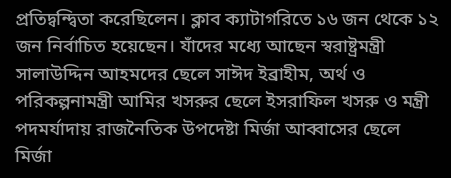প্রতিদ্বন্দ্বিতা করেছিলেন। ক্লাব ক্যাটাগরিতে ১৬ জন থেকে ১২ জন নির্বাচিত হয়েছেন। যাঁদের মধ্যে আছেন স্বরাষ্ট্রমন্ত্রী সালাউদ্দিন আহমদের ছেলে সাঈদ ইব্রাহীম, অর্থ ও পরিকল্পনামন্ত্রী আমির খসরুর ছেলে ইসরাফিল খসরু ও মন্ত্রী পদমর্যাদায় রাজনৈতিক উপদেষ্টা মির্জা আব্বাসের ছেলে মির্জা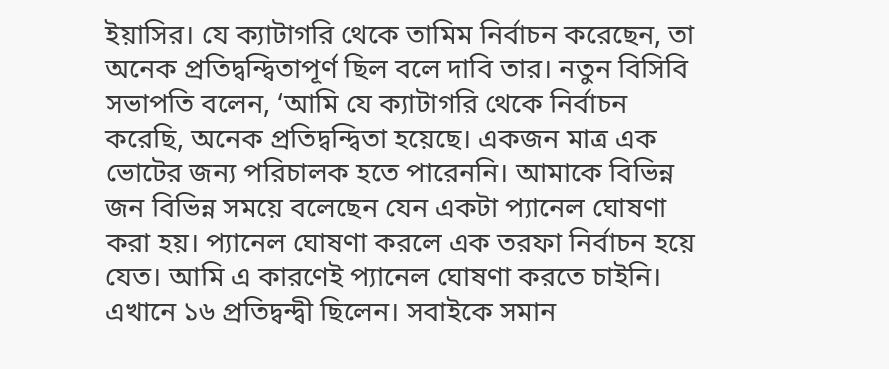ইয়াসির। যে ক্যাটাগরি থেকে তামিম নির্বাচন করেছেন, তা অনেক প্রতিদ্বন্দ্বিতাপূর্ণ ছিল বলে দাবি তার। নতুন বিসিবি সভাপতি বলেন, ‘আমি যে ক্যাটাগরি থেকে নির্বাচন করেছি, অনেক প্রতিদ্বন্দ্বিতা হয়েছে। একজন মাত্র এক ভোটের জন্য পরিচালক হতে পারেননি। আমাকে বিভিন্ন জন বিভিন্ন সময়ে বলেছেন যেন একটা প্যানেল ঘোষণা করা হয়। প্যানেল ঘোষণা করলে এক তরফা নির্বাচন হয়ে যেত। আমি এ কারণেই প্যানেল ঘোষণা করতে চাইনি। এখানে ১৬ প্রতিদ্বন্দ্বী ছিলেন। সবাইকে সমান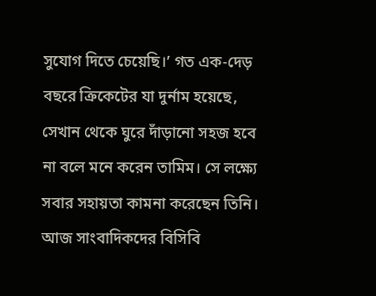সুযোগ দিতে চেয়েছি।’ গত এক-দেড় বছরে ক্রিকেটের যা দুর্নাম হয়েছে, সেখান থেকে ঘুরে দাঁড়ানো সহজ হবে না বলে মনে করেন তামিম। সে লক্ষ্যে সবার সহায়তা কামনা করেছেন তিনি। আজ সাংবাদিকদের বিসিবি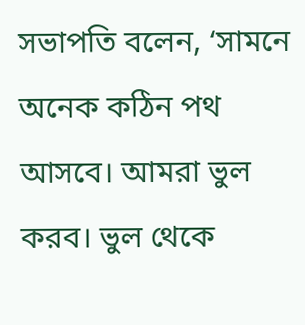সভাপতি বলেন, ‘সামনে অনেক কঠিন পথ আসবে। আমরা ভুল করব। ভুল থেকে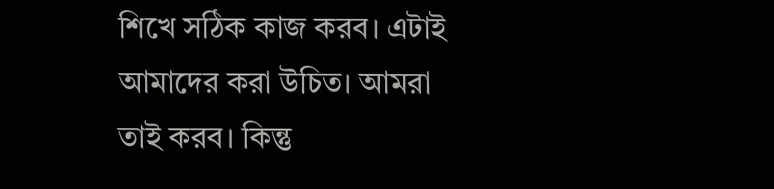শিখে সঠিক কাজ করব। এটাই আমাদের করা উচিত। আমরা তাই করব। কিন্তু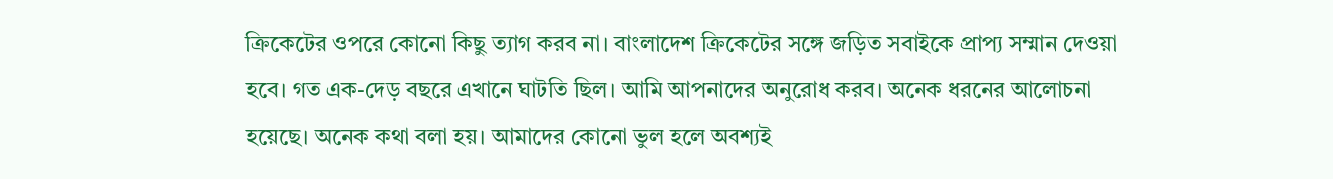ক্রিকেটের ওপরে কোনো কিছু ত্যাগ করব না। বাংলাদেশ ক্রিকেটের সঙ্গে জড়িত সবাইকে প্রাপ্য সম্মান দেওয়া হবে। গত এক-দেড় বছরে এখানে ঘাটতি ছিল। আমি আপনাদের অনুরোধ করব। অনেক ধরনের আলোচনা হয়েছে। অনেক কথা বলা হয়। আমাদের কোনো ভুল হলে অবশ্যই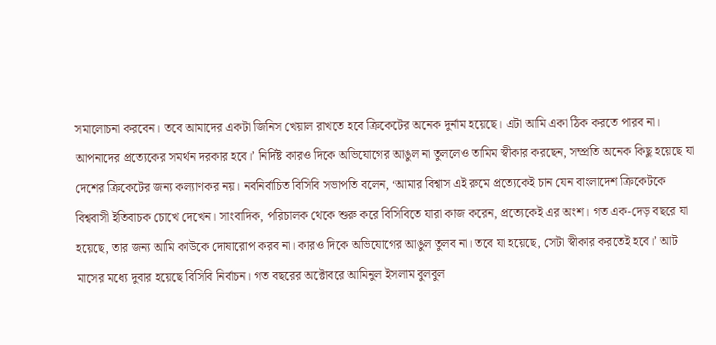সমালোচনা করবেন। তবে আমাদের একটা জিনিস খেয়াল রাখতে হবে ক্রিকেটের অনেক দুর্নাম হয়েছে। এটা আমি একা ঠিক করতে পারব না। আপনাদের প্রত্যেকের সমর্থন দরকার হবে।’ নির্দিষ্ট কারও দিকে অভিযোগের আঙুল না তুললেও তামিম স্বীকার করছেন, সম্প্রতি অনেক কিছু হয়েছে যা দেশের ক্রিকেটের জন্য কল্যাণকর নয়। নবনির্বাচিত বিসিবি সভাপতি বলেন, ‘আমার বিশ্বাস এই রুমে প্রত্যেকেই চান যেন বাংলাদেশ ক্রিকেটকে বিশ্ববাসী ইতিবাচক চোখে দেখেন। সাংবাদিক, পরিচালক থেকে শুরু করে বিসিবিতে যারা কাজ করেন, প্রত্যেকেই এর অংশ। গত এক-দেড় বছরে যা হয়েছে, তার জন্য আমি কাউকে দোষারোপ করব না। কারও দিকে অভিযোগের আঙুল তুলব না। তবে যা হয়েছে, সেটা স্বীকার করতেই হবে।’ আট মাসের মধ্যে দুবার হয়েছে বিসিবি নির্বাচন। গত বছরের অক্টোবরে আমিনুল ইসলাম বুলবুল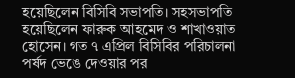হয়েছিলেন বিসিবি সভাপতি। সহসভাপতি হয়েছিলেন ফারুক আহমেদ ও শাখাওয়াত হোসেন। গত ৭ এপ্রিল বিসিবির পরিচালনা পর্ষদ ভেঙে দেওয়ার পর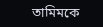তামিমকে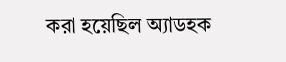করা হয়েছিল অ্যাডহক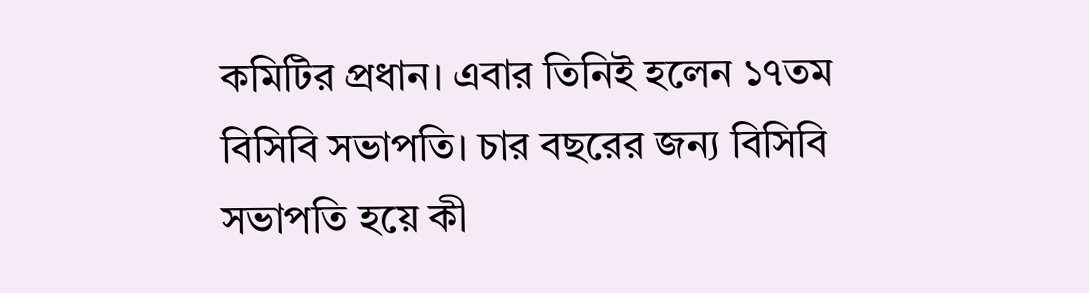কমিটির প্রধান। এবার তিনিই হলেন ১৭তম বিসিবি সভাপতি। চার বছরের জন্য বিসিবি সভাপতি হয়ে কী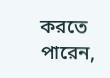করতে পারেন,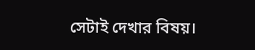সেটাই দেখার বিষয়।